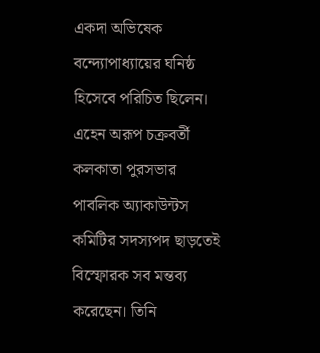একদা অভিষেক বন্দ্যোপাধ্যায়ের ঘনিষ্ঠ হিসেবে পরিচিত ছিলেন। এহেন অরূপ চক্রবর্তী কলকাতা পুরসভার পাবলিক অ্যাকাউন্টস কমিটির সদস্যপদ ছাড়তেই বিস্ফোরক সব মন্তব্য করেছেন। তিনি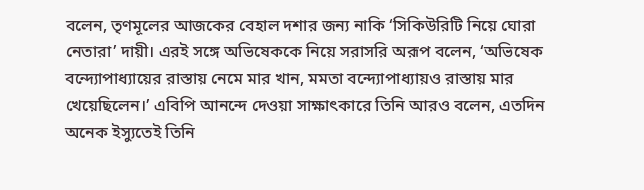বলেন, তৃণমূলের আজকের বেহাল দশার জন্য নাকি ‘সিকিউরিটি নিয়ে ঘোরা নেতারা’ দায়ী। এরই সঙ্গে অভিষেককে নিয়ে সরাসরি অরূপ বলেন, ‘অভিষেক বন্দ্যোপাধ্যায়ের রাস্তায় নেমে মার খান, মমতা বন্দ্যোপাধ্যায়ও রাস্তায় মার খেয়েছিলেন।’ এবিপি আনন্দে দেওয়া সাক্ষাৎকারে তিনি আরও বলেন, এতদিন অনেক ইস্যুতেই তিনি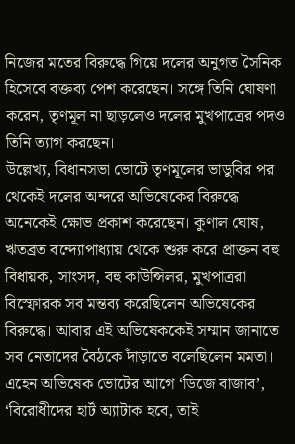নিজের মতের বিরুদ্ধে গিয়ে দলের অনুগত সৈনিক হিসেবে বক্তব্য পেশ করেছেন। সঙ্গে তিনি ঘোষণা করেন, তৃণমূল না ছাড়লেও দলের মুখপাত্রের পদও তিনি ত্যাগ করছেন।
উল্লেখ্য, বিধানসভা ভোটে তৃণমূলের ভাডুবির পর থেকেই দলের অন্দরে অভিষেকের বিরুদ্ধে অনেকেই ক্ষোভ প্রকাশ করেছেন। কুণাল ঘোষ, ঋতব্রত বন্দ্যোপাধ্যায় থেকে শুরু করে প্রাক্তন বহু বিধায়ক, সাংসদ, বহু কাউন্সিলর, মুখপাত্ররা বিস্ফোরক সব মন্তব্য করেছিলেন অভিষেকের বিরুদ্ধে। আবার এই অভিষেককেই সম্মান জানাতে সব নেতাদের বৈঠকে দাঁড়াতে বলেছিলেন মমতা। এহেন অভিষেক ভোটের আগে ‘ডিজে বাজাব’, ‘বিরোধীদের হার্ট অ্যাটাক হবে, তাই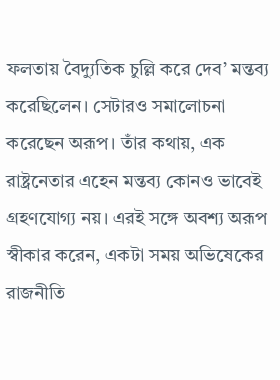ফলতায় বৈদ্যুতিক চুল্লি করে দেব’ মন্তব্য করেছিলেন। সেটারও সমালোচনা করেছেন অরূপ। তাঁর কথায়, এক রাষ্ট্রনেতার এহেন মন্তব্য কোনও ভাবেই গ্রহণযোগ্য নয়। এরই সঙ্গে অবশ্য অরূপ স্বীকার করেন, একটা সময় অভিষেকের রাজনীতি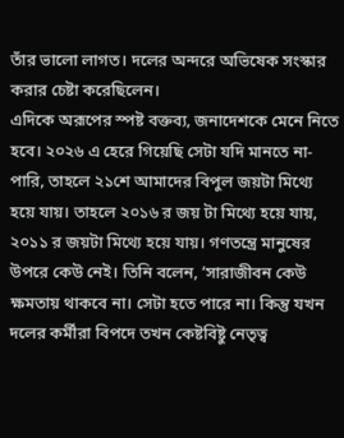তাঁর ভালো লাগত। দলের অন্দরে অভিষেক সংস্কার করার চেষ্টা করেছিলেন।
এদিকে অরূপের স্পষ্ট বক্তব্য, জনাদেশকে মেনে নিতে হবে। ২০২৬ এ হেরে গিয়েছি সেটা যদি মানতে না-পারি, তাহলে ২১শে আমাদের বিপুল জয়টা মিথ্যে হয়ে যায়। তাহলে ২০১৬ র জয় টা মিথ্যে হয়ে যায়, ২০১১ র জয়টা মিথ্যে হয়ে যায়। গণতন্ত্রে মানুষের উপরে কেউ নেই। তিনি বলেন, ‘সারাজীবন কেউ ক্ষমতায় থাকবে না। সেটা হতে পারে না। কিন্তু যখন দলের কর্মীরা বিপদে তখন কেষ্টবিষ্টু নেতৃত্ব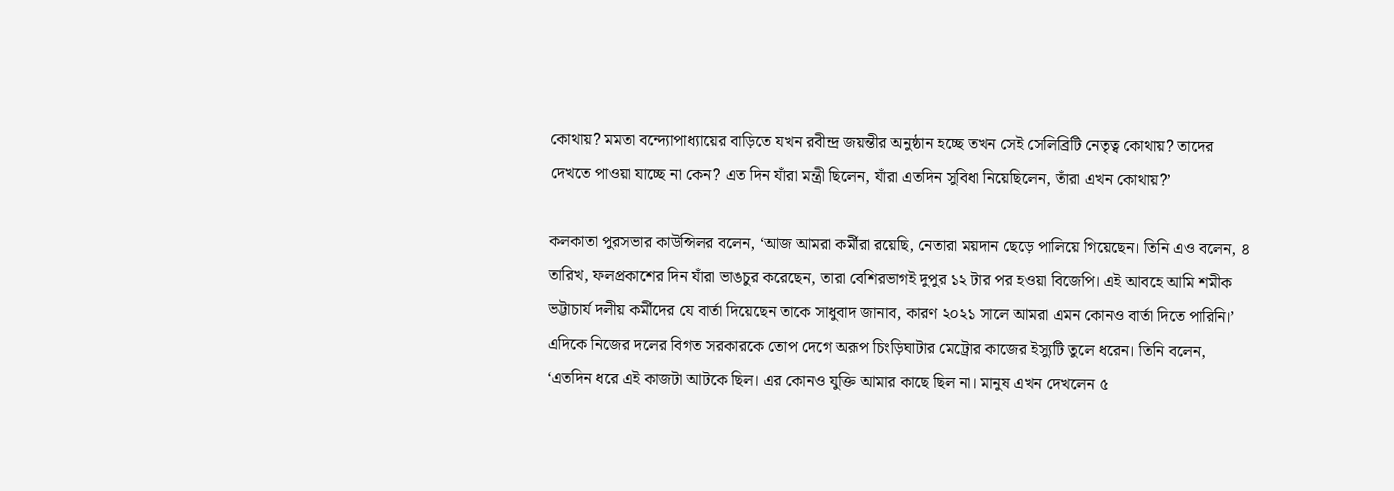কোথায়? মমতা বন্দ্যোপাধ্যায়ের বাড়িতে যখন রবীন্দ্র জয়ন্তীর অনুষ্ঠান হচ্ছে তখন সেই সেলিব্রিটি নেতৃত্ব কোথায়? তাদের দেখতে পাওয়া যাচ্ছে না কেন? এত দিন যাঁরা মন্ত্রী ছিলেন, যাঁরা এতদিন সুবিধা নিয়েছিলেন, তাঁরা এখন কোথায়?’

কলকাতা পুরসভার কাউন্সিলর বলেন, ‘আজ আমরা কর্মীরা রয়েছি, নেতারা ময়দান ছেড়ে পালিয়ে গিয়েছেন। তিনি এও বলেন, ৪ তারিখ, ফলপ্রকাশের দিন যাঁরা ভাঙচুর করেছেন, তারা বেশিরভাগই দুপুর ১২ টার পর হওয়া বিজেপি। এই আবহে আমি শমীক ভট্টাচার্য দলীয় কর্মীদের যে বার্তা দিয়েছেন তাকে সাধুবাদ জানাব, কারণ ২০২১ সালে আমরা এমন কোনও বার্তা দিতে পারিনি।’ এদিকে নিজের দলের বিগত সরকারকে তোপ দেগে অরূপ চিংড়িঘাটার মেট্রোর কাজের ইস্যুটি তুলে ধরেন। তিনি বলেন, ‘এতদিন ধরে এই কাজটা আটকে ছিল। এর কোনও যুক্তি আমার কাছে ছিল না। মানুষ এখন দেখলেন ৫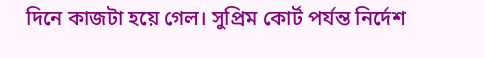দিনে কাজটা হয়ে গেল। সুপ্রিম কোর্ট পর্যন্ত নির্দেশ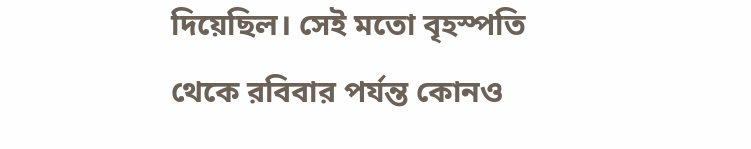দিয়েছিল। সেই মতো বৃহস্পতি থেকে রবিবার পর্যন্ত কোনও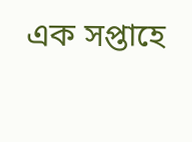এক সপ্তাহে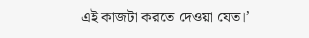এই কাজটা করতে দেওয়া যেত।’